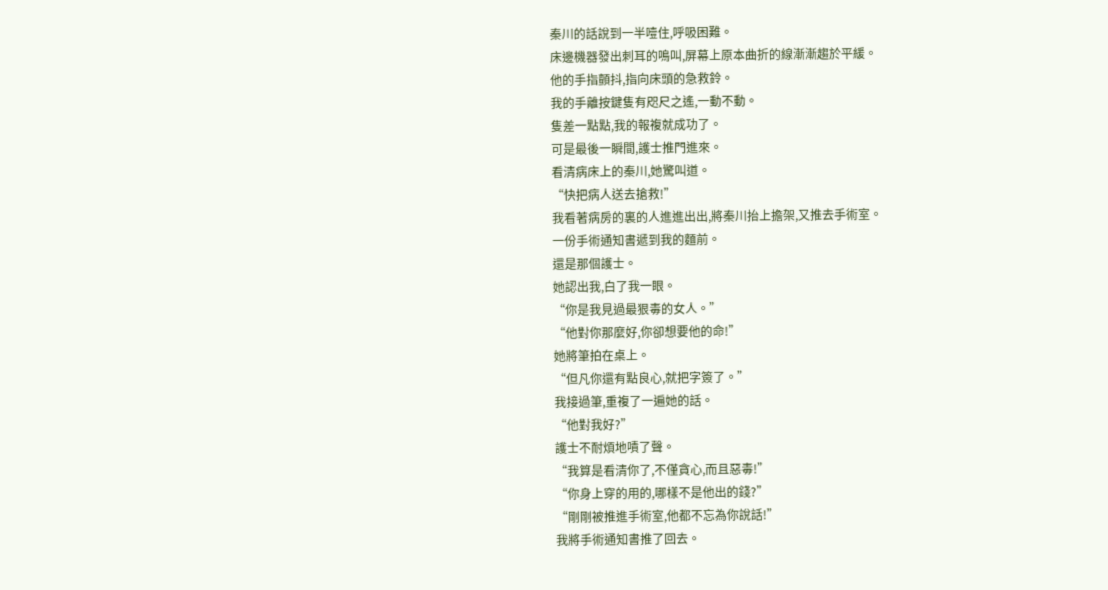秦川的話說到一半噎住,呼吸困難。
床邊機器發出刺耳的鳴叫,屏幕上原本曲折的線漸漸趨於平緩。
他的手指顫抖,指向床頭的急救鈴。
我的手離按鍵隻有咫尺之遙,一動不動。
隻差一點點,我的報複就成功了。
可是最後一瞬間,護士推門進來。
看清病床上的秦川,她驚叫道。
“快把病人送去搶救!”
我看著病房的裏的人進進出出,將秦川抬上擔架,又推去手術室。
一份手術通知書遞到我的麵前。
還是那個護士。
她認出我,白了我一眼。
“你是我見過最狠毒的女人。”
“他對你那麼好,你卻想要他的命!”
她將筆拍在桌上。
“但凡你還有點良心,就把字簽了。”
我接過筆,重複了一遍她的話。
“他對我好?”
護士不耐煩地嘖了聲。
“我算是看清你了,不僅貪心,而且惡毒!”
“你身上穿的用的,哪樣不是他出的錢?”
“剛剛被推進手術室,他都不忘為你說話!”
我將手術通知書推了回去。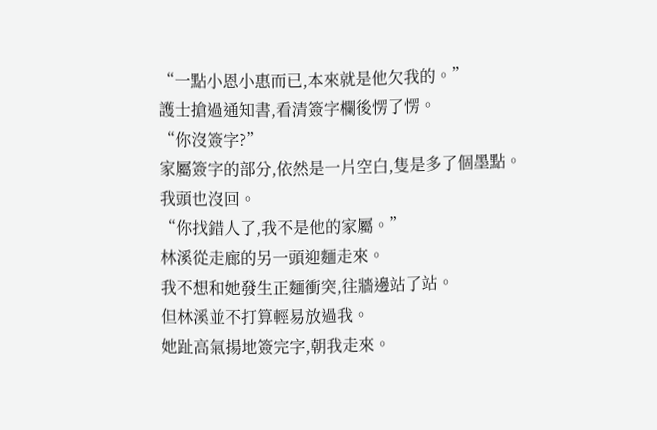“一點小恩小惠而已,本來就是他欠我的。”
護士搶過通知書,看清簽字欄後愣了愣。
“你沒簽字?”
家屬簽字的部分,依然是一片空白,隻是多了個墨點。
我頭也沒回。
“你找錯人了,我不是他的家屬。”
林溪從走廊的另一頭迎麵走來。
我不想和她發生正麵衝突,往牆邊站了站。
但林溪並不打算輕易放過我。
她趾高氣揚地簽完字,朝我走來。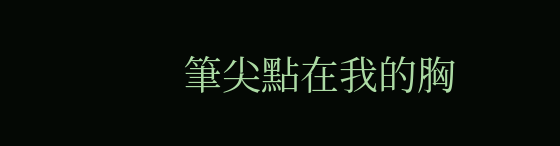筆尖點在我的胸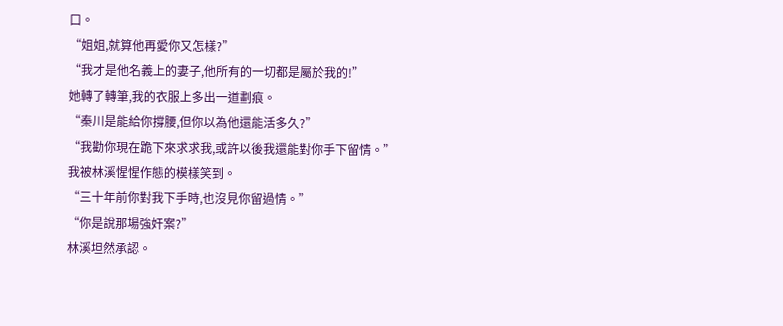口。
“姐姐,就算他再愛你又怎樣?”
“我才是他名義上的妻子,他所有的一切都是屬於我的!”
她轉了轉筆,我的衣服上多出一道劃痕。
“秦川是能給你撐腰,但你以為他還能活多久?”
“我勸你現在跪下來求求我,或許以後我還能對你手下留情。”
我被林溪惺惺作態的模樣笑到。
“三十年前你對我下手時,也沒見你留過情。”
“你是說那場強奸案?”
林溪坦然承認。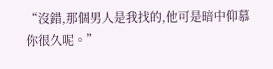“沒錯,那個男人是我找的,他可是暗中仰慕你很久呢。”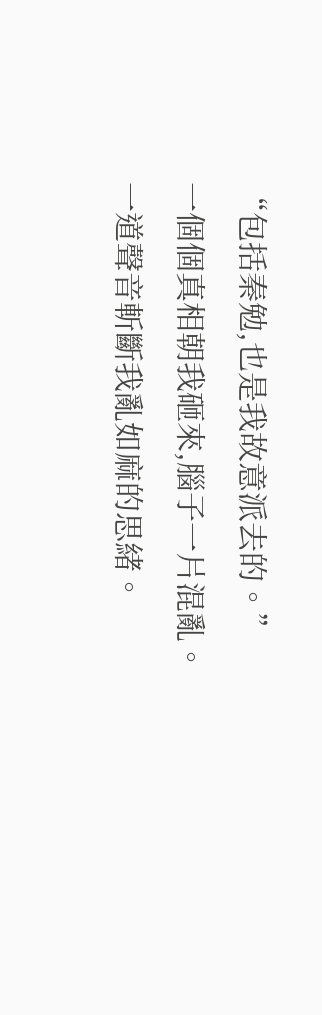“包括秦勉,也是我故意派去的。”
一個個真相朝我砸來,腦子一片混亂。
一道聲音斬斷我亂如麻的思緒。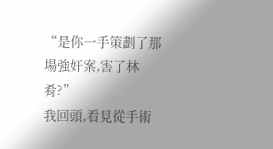“是你一手策劃了那場強奸案,害了林肴?”
我回頭,看見從手術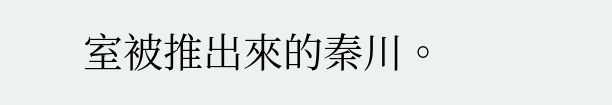室被推出來的秦川。